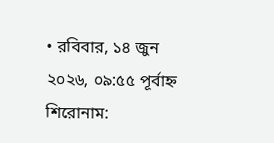• রবিবার, ১৪ জুন ২০২৬, ০৯:৫৫ পূর্বাহ্ন
শিরোনাম: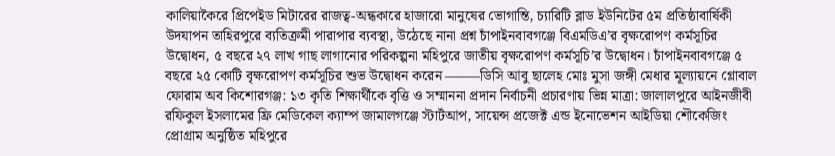কালিয়াকৈরে প্রিপেইড মিটারের রাজত্ব-অন্ধকারে হাজারো মানুষের ভোগান্তি, চ্যারিটি ব্লাড ইউনিটের ৫ম প্রতিষ্ঠাবার্ষিকী উদযাপন তাহিরপুরে ব্যতিক্রমী পারাপার ব্যবস্থা, উঠেছে নানা প্রশ্ন চাঁপাইনবাবগঞ্জে বিএমডিএ’র বৃক্ষরোপণ কর্মসূচির উদ্বোধন, ৫ বছরে ২৭ লাখ গাছ লাগানোর পরিকল্পনা মহিপুরে জাতীয় বৃক্ষরোপণ কর্মসূচি’র উদ্বোধন। চাঁপাইনবাবগঞ্জে ৫ বছরে ২৫ কোটি বৃক্ষরোপণ কর্মসূচির শুভ উদ্বোধন করেন ——–ডিসি আবু ছালেহ মোঃ মুসা জঙ্গী মেধার মূল্যায়নে গ্লোবাল ফোরাম অব কিশোরগঞ্জ: ১৩ কৃতি শিক্ষার্থীকে বৃত্তি ও সম্মাননা প্রদান নির্বাচনী প্রচারণায় ভিন্ন মাত্রা: জালালপুরে আইনজীবী রফিকুল ইসলামের ফ্রি মেডিকেল ক্যাম্প জামালগঞ্জে স্টার্টআপ, সায়েন্স প্রজেক্ট এন্ড ইনোভেশন আইডিয়া শৌকেজিং প্রোগ্রাম অনুষ্ঠিত মহিপুরে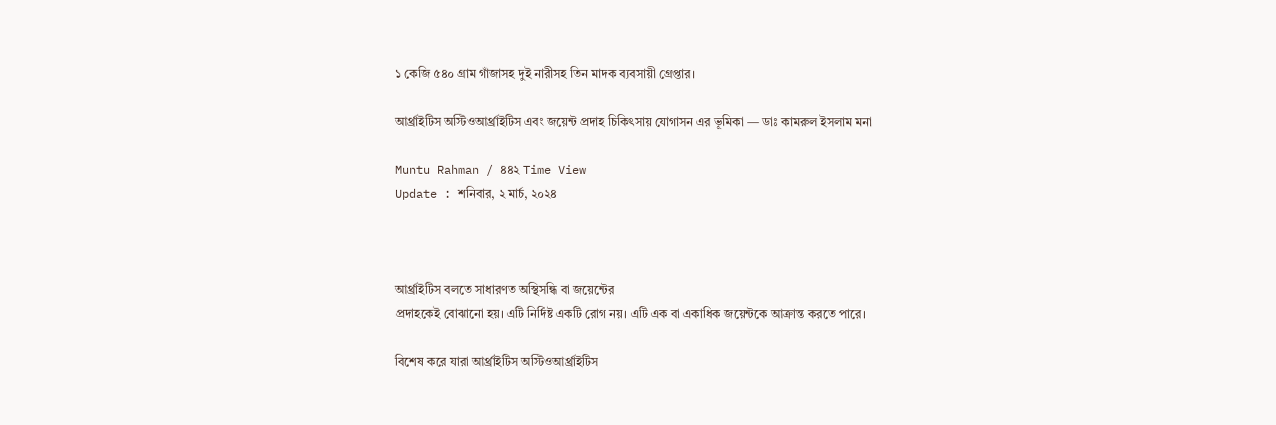১ কেজি ৫৪০ গ্রাম গাঁজাসহ দুই নারীসহ তিন মাদক ব্যবসায়ী গ্রেপ্তার।

আর্থ্রাইটিস অস্টিওআর্থ্রাইটিস এবং জয়েন্ট প্রদাহ চিকিৎসায় যোগাসন এর ভূমিকা — ডাঃ কামরুল ইসলাম মনা

Muntu Rahman / ৪৪২ Time View
Update : শনিবার, ২ মার্চ, ২০২৪



আর্থ্রাইটিস বলতে সাধারণত অস্থিসন্ধি বা জয়েন্টের
প্রদাহকেই বোঝানো হয়। এটি নির্দিষ্ট একটি রোগ নয়। এটি এক বা একাধিক জয়েন্টকে আক্রান্ত করতে পারে।

বিশেষ করে যারা আর্থ্রাইটিস অস্টিওআর্থ্রাইটিস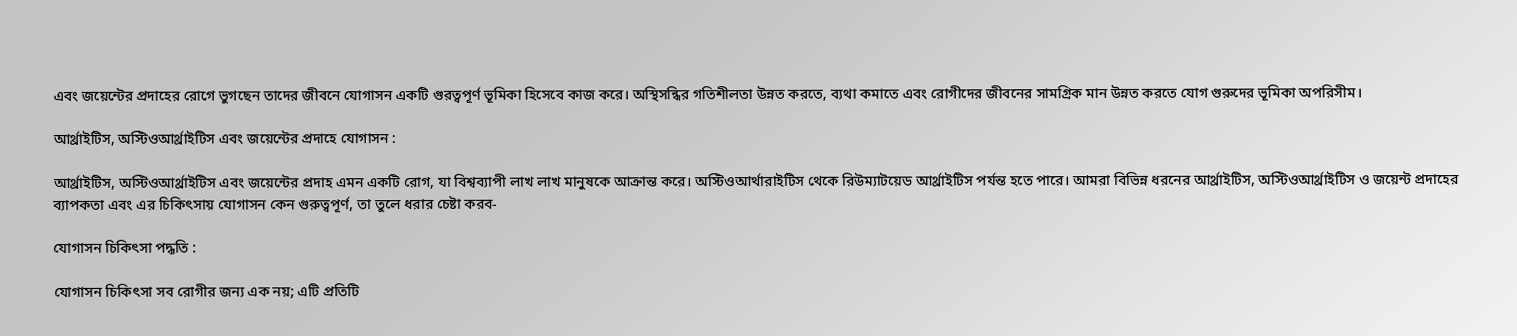এবং জয়েন্টের প্রদাহের রোগে ভুগছেন তাদের জীবনে যোগাসন একটি গুরত্বপূর্ণ ভূমিকা হিসেবে কাজ করে। অস্থিসন্ধির গতিশীলতা উন্নত করতে, ব্যথা কমাতে এবং রোগীদের জীবনের সামগ্রিক মান উন্নত করতে যোগ গুরুদের ভূমিকা অপরিসীম।

আর্থ্রাইটিস, অস্টিওআর্থ্রাইটিস এবং জয়েন্টের প্রদাহে যোগাসন :

আর্থ্রাইটিস, অস্টিওআর্থ্রাইটিস এবং জয়েন্টের প্রদাহ এমন একটি রোগ, যা বিশ্বব্যাপী লাখ লাখ মানুষকে আক্রান্ত করে। অস্টিওআর্থারাইটিস থেকে রিউম্যাটয়েড আর্থ্রাইটিস পর্যন্ত হতে পারে। আমরা বিভিন্ন ধরনের আর্থ্রাইটিস, অস্টিওআর্থ্রাইটিস ও জয়েন্ট প্রদাহের ব্যাপকতা এবং এর চিকিৎসায় যোগাসন কেন গুরুত্বপূর্ণ, তা তুলে ধরার চেষ্টা করব-

যোগাসন চিকিৎসা পদ্ধতি :

যোগাসন চিকিৎসা সব রোগীর জন্য এক নয়; এটি প্রতিটি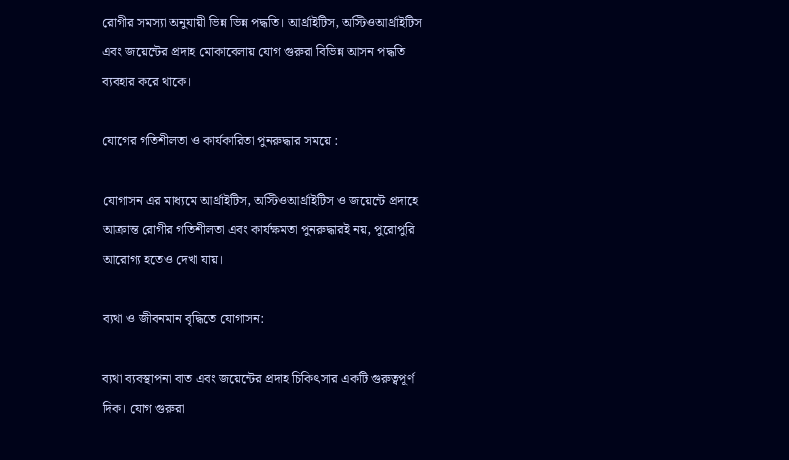রোগীর সমস্যা অনুযায়ী ভিন্ন ভিন্ন পদ্ধতি। আর্থ্রাইটিস, অস্টিওআর্থ্রাইটিস এবং জয়েন্টের প্রদাহ মোকাবেলায় যোগ গুরুরা বিভিন্ন আসন পদ্ধতি ব্যবহার করে থাকে।

যোগের গতিশীলতা ও কার্যকারিতা পুনরুদ্ধার সময়ে :

যোগাসন এর মাধ্যমে আর্থ্রাইটিস, অস্টিওআর্থ্রাইটিস ও জয়েন্টে প্রদাহে
আক্রান্ত রোগীর গতিশীলতা এবং কার্যক্ষমতা পুনরুদ্ধারই নয়, পুরোপুরি আরোগ্য হতেও দেখা যায়।

ব্যথা ও জীবনমান বৃদ্ধিতে যোগাসন:

ব্যথা ব্যবস্থাপনা বাত এবং জয়েন্টের প্রদাহ চিকিৎসার একটি গুরুত্বপূর্ণ দিক। যোগ গুরুরা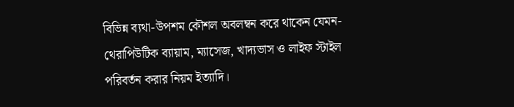বিভিন্ন ব্যথা-উপশম কৌশল অবলম্বন করে থাকেন যেমন-থেরাপিউটিক ব্যায়াম, ম্যাসেজ, খাদ্যভাস ও লাইফ স্টাইল পরিবর্তন করার নিয়ম ইত্যাদি।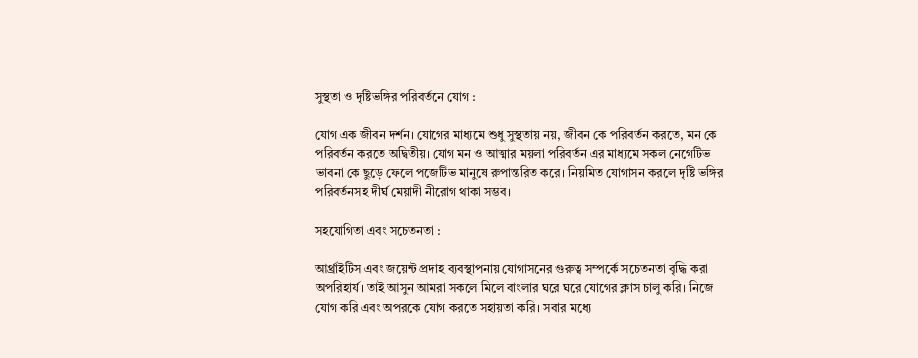সুস্থতা ও দৃষ্টিভঙ্গির পরিবর্তনে যোগ :

যোগ এক জীবন দর্শন। যোগের মাধ্যমে শুধু সুস্থতায় নয়, জীবন কে পরিবর্তন করতে, মন কে পরিবর্তন করতে অদ্বিতীয়। যোগ মন ও আত্মার ময়লা পরিবর্তন এর মাধ্যমে সকল নেগেটিভ ভাবনা কে ছুড়ে ফেলে পজেটিভ মানুষে রুপান্তরিত করে। নিয়মিত যোগাসন করলে দৃষ্টি ভঙ্গির পরিবর্তনসহ দীর্ঘ মেয়াদী নীরোগ থাকা সম্ভব।

সহযোগিতা এবং সচেতনতা :

আর্থ্রাইটিস এবং জয়েন্ট প্রদাহ ব্যবস্থাপনায় যোগাসনের গুরুত্ব সম্পর্কে সচেতনতা বৃদ্ধি করা অপরিহার্য। তাই আসুন আমরা সকলে মিলে বাংলার ঘরে ঘরে যোগের ক্লাস চালু করি। নিজে যোগ করি এবং অপরকে যোগ করতে সহায়তা করি। সবার মধ্যে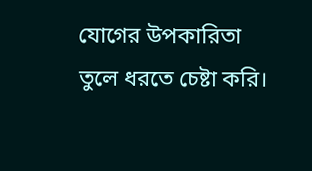যোগের উপকারিতা তুলে ধরতে চেষ্টা করি।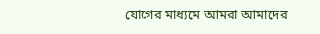যোগের মাধ্যমে আমরা আমাদের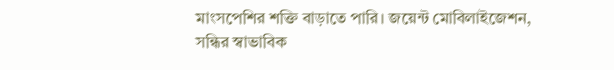মাংসপেশির শক্তি বাড়াতে পারি। জয়েন্ট মোবিলাইজেশন, সন্ধির স্বাভাবিক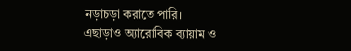নড়াচড়া করাতে পারি।
এছাড়াও অ্যারোবিক ব্যায়াম ও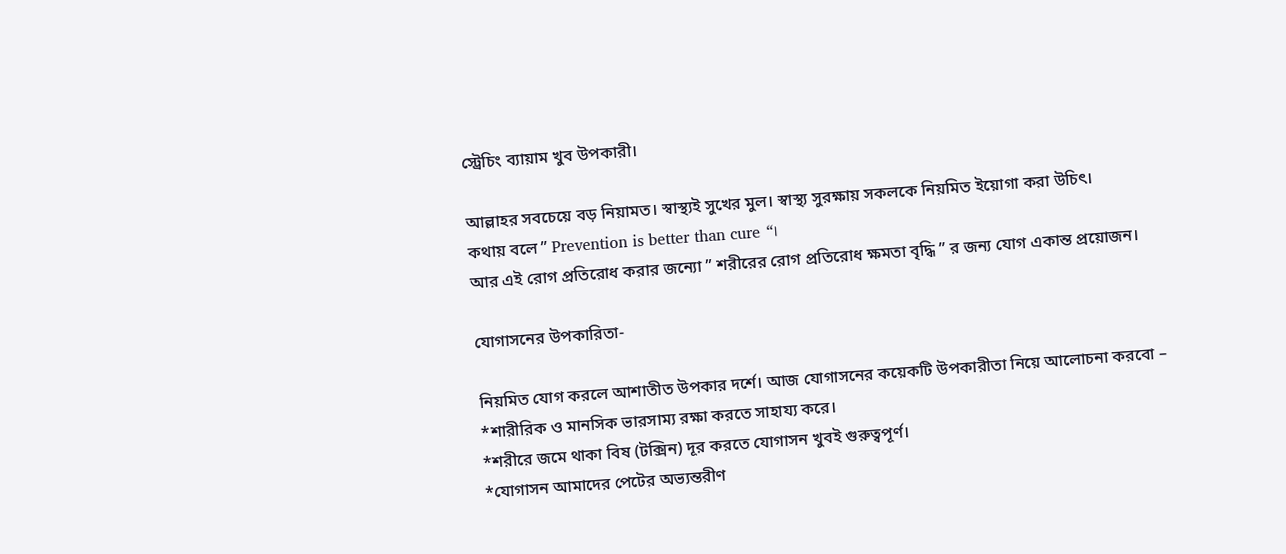স্ট্রেচিং ব্যায়াম খুব উপকারী।

আল্লাহর সবচেয়ে বড় নিয়ামত। স্বাস্থ্যই সুখের মুল। স্বাস্থ্য সুরক্ষায় সকলকে নিয়মিত ইয়োগা করা উচিৎ।
কথায় বলে ” Prevention is better than cure “।
আর এই রোগ প্রতিরোধ করার জন্যো ” শরীরের রোগ প্রতিরোধ ক্ষমতা বৃদ্ধি ” র জন্য যোগ একান্ত প্রয়োজন।

যোগাসনের উপকারিতা-

নিয়মিত যোগ করলে আশাতীত উপকার দর্শে। আজ যোগাসনের কয়েকটি উপকারীতা নিয়ে আলোচনা করবো –
*শারীরিক ও মানসিক ভারসাম্য রক্ষা করতে সাহায্য করে।
*শরীরে জমে থাকা বিষ (টক্সিন) দূর করতে যোগাসন খুবই গুরুত্বপূর্ণ।
*যোগাসন আমাদের পেটের অভ্যন্তরীণ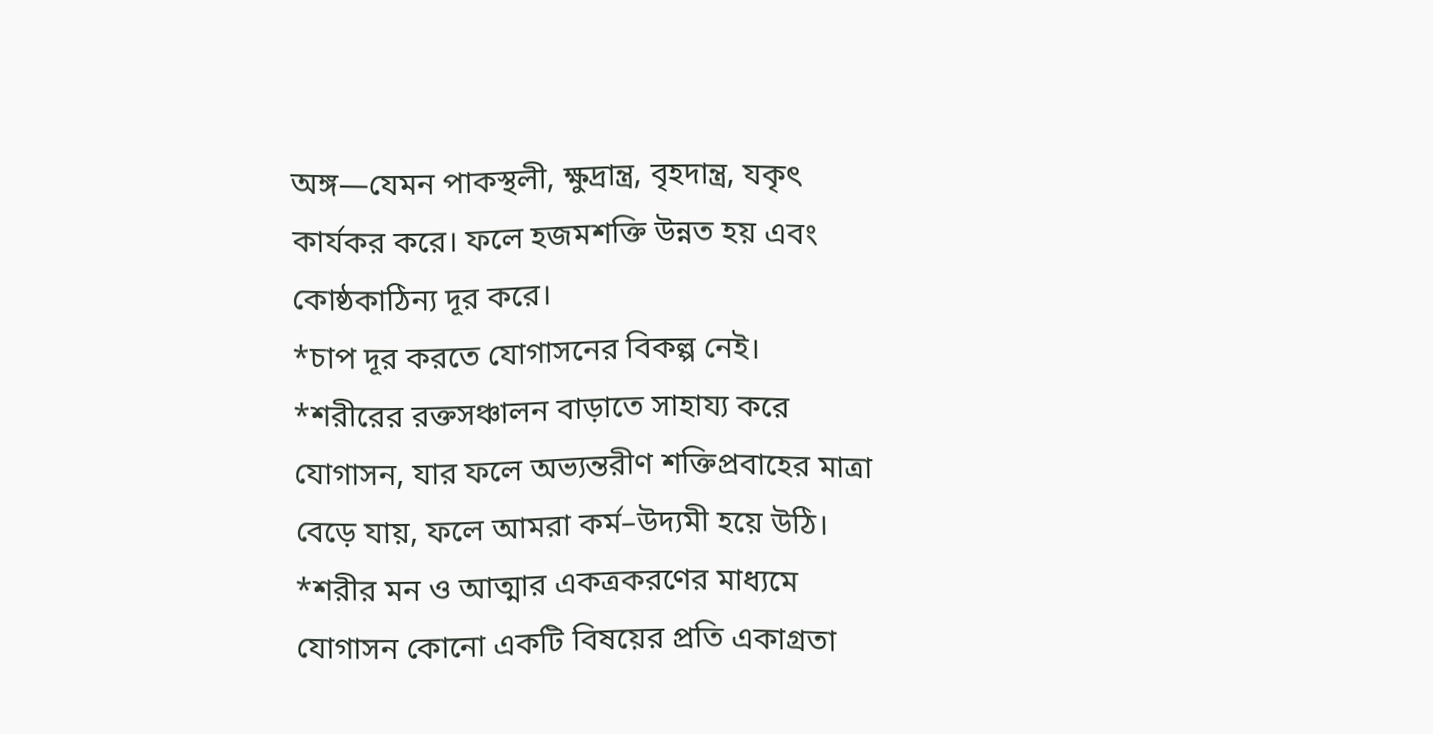অঙ্গ—যেমন পাকস্থলী, ক্ষুদ্রান্ত্র, বৃহদান্ত্র, যকৃৎ কার্যকর করে। ফলে হজমশক্তি উন্নত হয় এবং কোষ্ঠকাঠিন্য দূর করে।
*চাপ দূর করতে যোগাসনের বিকল্প নেই।
*শরীরের রক্তসঞ্চালন বাড়াতে সাহায্য করে যোগাসন, যার ফলে অভ্যন্তরীণ শক্তিপ্রবাহের মাত্রা বেড়ে যায়, ফলে আমরা কর্ম–উদ্যমী হয়ে উঠি।
*শরীর মন ও আত্মার একত্রকরণের মাধ্যমে যোগাসন কোনো একটি বিষয়ের প্রতি একাগ্রতা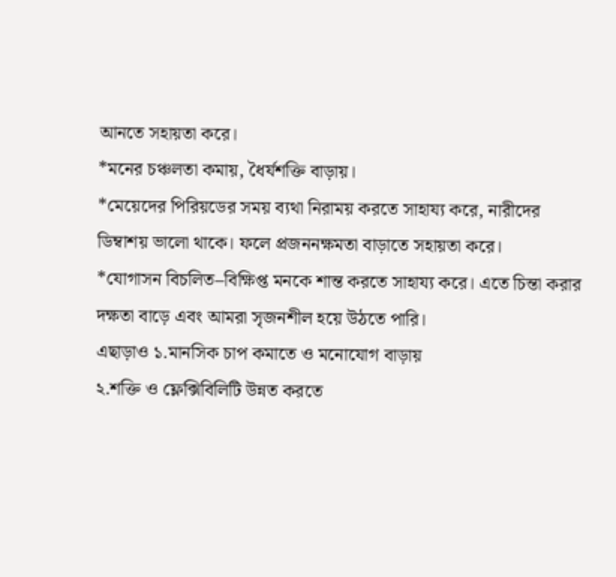আনতে সহায়তা করে।
*মনের চঞ্চলতা কমায়, ধৈর্যশক্তি বাড়ায়।
*মেয়েদের পিরিয়ডের সময় ব্যথা নিরাময় করতে সাহায্য করে, নারীদের ডিম্বাশয় ভালো থাকে। ফলে প্রজননক্ষমতা বাড়াতে সহায়তা করে।
*যোগাসন বিচলিত–বিক্ষিপ্ত মনকে শান্ত করতে সাহায্য করে। এতে চিন্তা করার দক্ষতা বাড়ে এবং আমরা সৃজনশীল হয়ে উঠতে পারি।
এছাড়াও ১.মানসিক চাপ কমাতে ও মনোযোগ বাড়ায়
২.শক্তি ও ফ্লেক্সিবিলিটি উন্নত করতে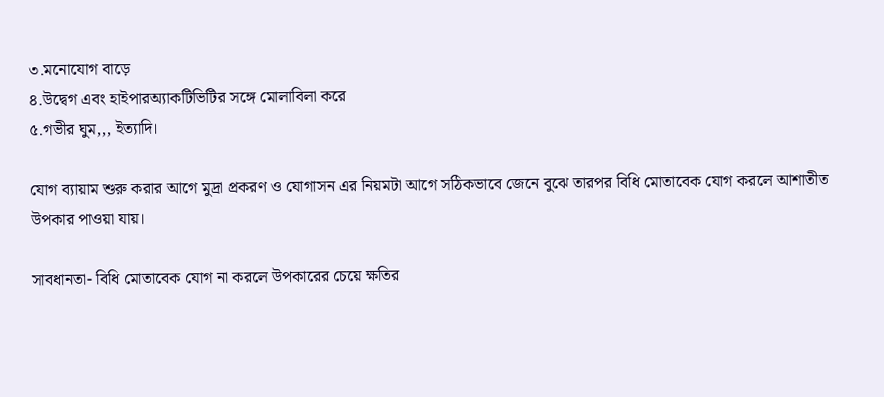৩.মনোযোগ বাড়ে
৪.উদ্বেগ এবং হাইপারঅ্যাকটিভিটির সঙ্গে মোলাবিলা করে
৫.গভীর ঘুম,,, ইত্যাদি।

যোগ ব্যায়াম শুরু করার আগে মুদ্রা প্রকরণ ও যোগাসন এর নিয়মটা আগে সঠিকভাবে জেনে বুঝে তারপর বিধি মোতাবেক যোগ করলে আশাতীত উপকার পাওয়া যায়।

সাবধানতা- বিধি মোতাবেক যোগ না করলে উপকারের চেয়ে ক্ষতির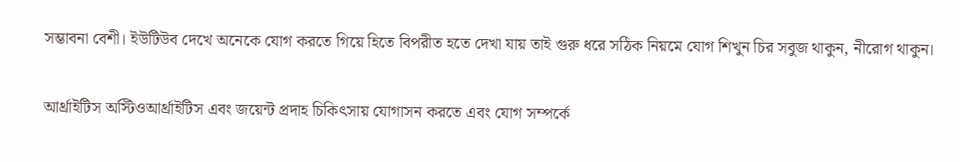সম্ভাবনা বেশী। ইউটিউব দেখে অনেকে যোগ করতে গিয়ে হিতে বিপরীত হতে দেখা যায় তাই গুরু ধরে সঠিক নিয়মে যোগ শিখুন চির সবুজ থাকুন, নীরোগ থাকুন।

আর্থ্রাইটিস অস্টিওআর্থ্রাইটিস এবং জয়েন্ট প্রদাহ চিকিৎসায় যোগাসন করতে এবং যোগ সম্পর্কে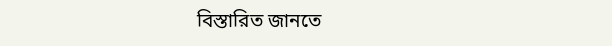বিস্তারিত জানতে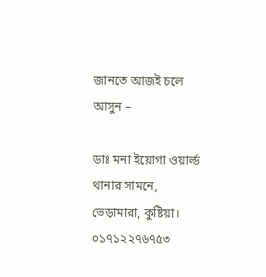জানতে আজই চলে আসুন –

ডাঃ মনা ইয়োগা ওয়ার্ল্ড
থানার সামনে, ভেড়ামারা, কুষ্টিয়া।
০১৭১২২৭৬৭৫৩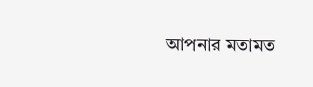আপনার মতামত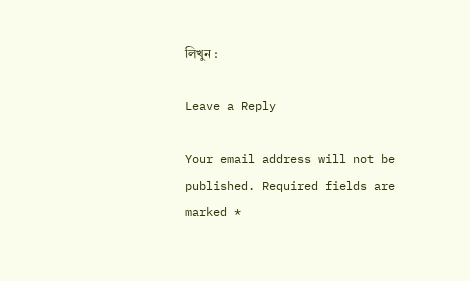লিখুন :

Leave a Reply

Your email address will not be published. Required fields are marked *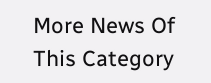More News Of This Category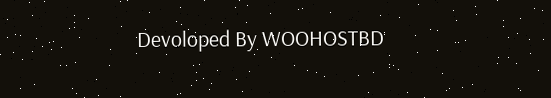Devoloped By WOOHOSTBD